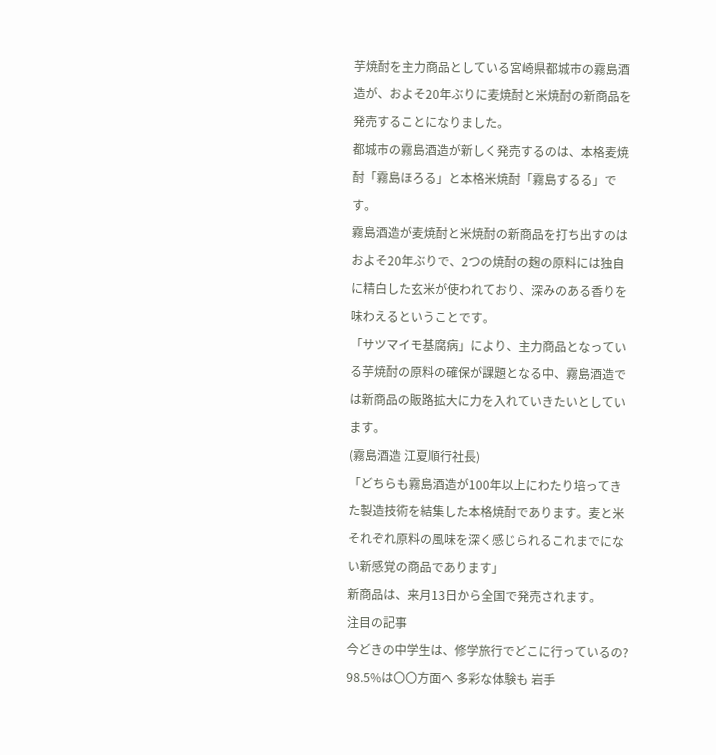芋焼酎を主力商品としている宮崎県都城市の霧島酒造が、およそ20年ぶりに麦焼酎と米焼酎の新商品を発売することになりました。
都城市の霧島酒造が新しく発売するのは、本格麦焼酎「霧島ほろる」と本格米焼酎「霧島するる」です。
霧島酒造が麦焼酎と米焼酎の新商品を打ち出すのはおよそ20年ぶりで、2つの焼酎の麹の原料には独自に精白した玄米が使われており、深みのある香りを味わえるということです。
「サツマイモ基腐病」により、主力商品となっている芋焼酎の原料の確保が課題となる中、霧島酒造では新商品の販路拡大に力を入れていきたいとしています。
(霧島酒造 江夏順行社長)
「どちらも霧島酒造が100年以上にわたり培ってきた製造技術を結集した本格焼酎であります。麦と米それぞれ原料の風味を深く感じられるこれまでにない新感覚の商品であります」
新商品は、来月13日から全国で発売されます。
注目の記事
今どきの中学生は、修学旅行でどこに行っているの? 98.5%は〇〇方面へ 多彩な体験も 岩手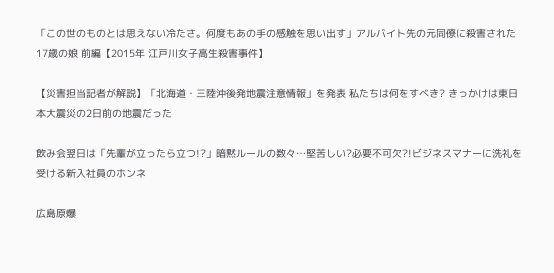「この世のものとは思えない冷たさ。何度もあの手の感触を思い出す」アルバイト先の元同僚に殺害された17歳の娘 前編【2015年 江戸川女子高生殺害事件】

【災害担当記者が解説】「北海道・三陸沖後発地震注意情報」を発表 私たちは何をすべき? きっかけは東日本大震災の2日前の地震だった

飲み会翌日は「先輩が立ったら立つ!?」暗黙ルールの数々…堅苦しい?必要不可欠?!ビジネスマナーに洗礼を受ける新入社員のホンネ

広島原爆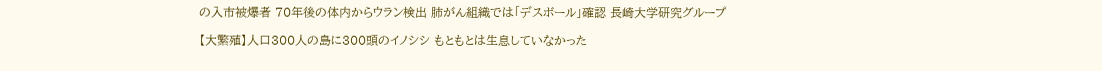の入市被爆者 70年後の体内からウラン検出 肺がん組織では「デスボール」確認 長崎大学研究グループ

【大繁殖】人口300人の島に300頭のイノシシ もともとは生息していなかった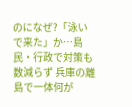のになぜ?「泳いで来た」か…島民・行政で対策も数減らず 兵庫の離島で一体何が